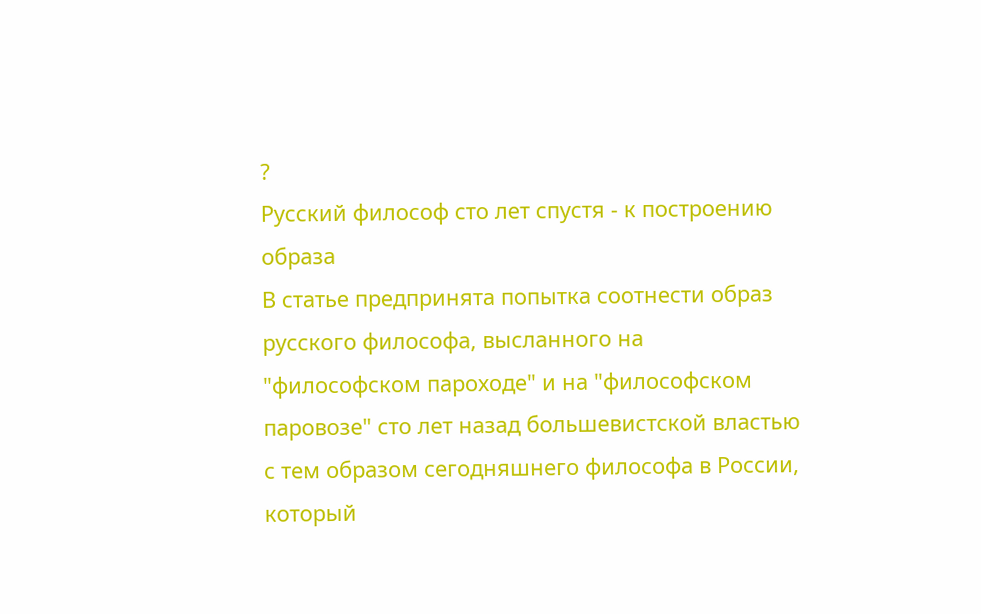?
Русский философ сто лет спустя - к построению образа
В статье предпринята попытка соотнести образ русского философа, высланного на "философском пароходе" и на "философском паровозе" сто лет назад большевистской властью с тем образом сегодняшнего философа в России, который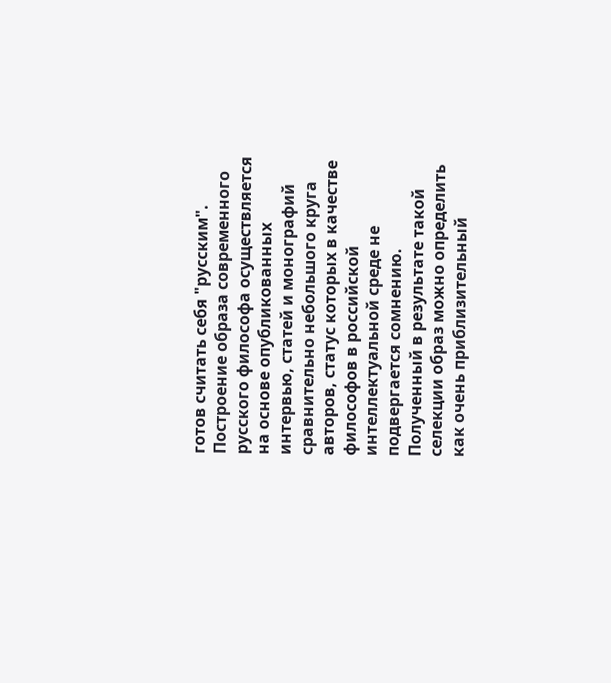готов считать себя "русским". Построение образа современного русского философа осуществляется на основе опубликованных интервью, статей и монографий сравнительно небольшого круга авторов, статус которых в качестве философов в российской интеллектуальной среде не подвергается сомнению. Полученный в результате такой селекции образ можно определить как очень приблизительный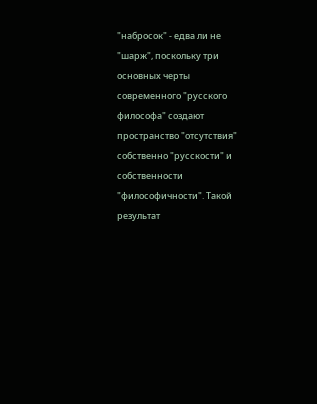"набросок" - едва ли не "шарж", поскольку три основных черты современного "русского философа" создают пространство "отсутствия" собственно "русскости" и собственности "философичности". Такой результат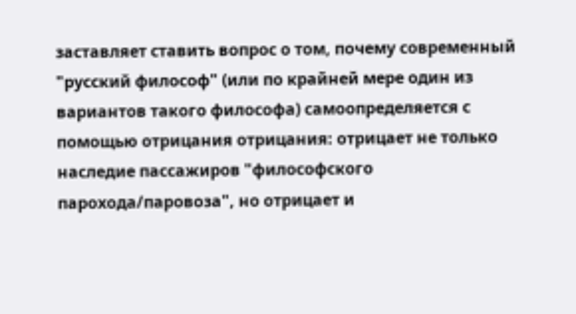заставляет ставить вопрос о том, почему современный "русский философ" (или по крайней мере один из вариантов такого философа) самоопределяется с помощью отрицания отрицания: отрицает не только наследие пассажиров "философского парохода/паровоза", но отрицает и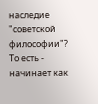наследие "советской философии"? То есть - начинает как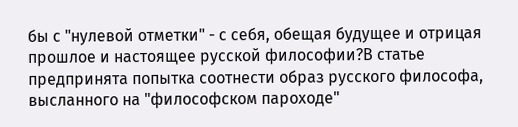бы с "нулевой отметки" - с себя, обещая будущее и отрицая прошлое и настоящее русской философии?В статье предпринята попытка соотнести образ русского философа, высланного на "философском пароходе"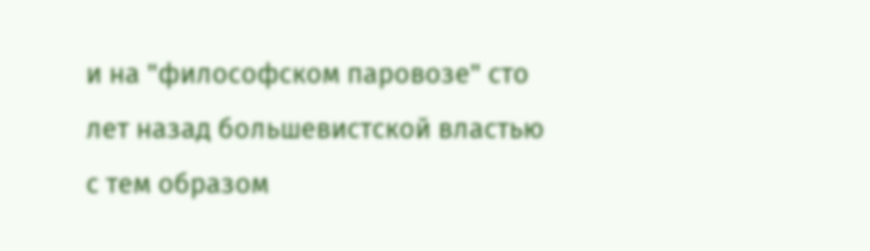и на "философском паровозе" сто лет назад большевистской властью с тем образом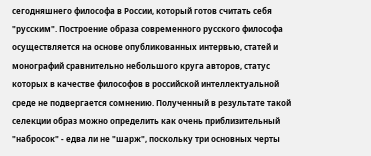сегодняшнего философа в России, который готов считать себя "русским". Построение образа современного русского философа осуществляется на основе опубликованных интервью, статей и монографий сравнительно небольшого круга авторов, статус которых в качестве философов в российской интеллектуальной среде не подвергается сомнению. Полученный в результате такой селекции образ можно определить как очень приблизительный "набросок" - едва ли не "шарж", поскольку три основных черты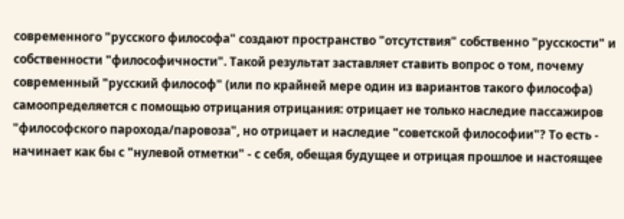современного "русского философа" создают пространство "отсутствия" собственно "русскости" и собственности "философичности". Такой результат заставляет ставить вопрос о том, почему современный "русский философ" (или по крайней мере один из вариантов такого философа) самоопределяется с помощью отрицания отрицания: отрицает не только наследие пассажиров "философского парохода/паровоза", но отрицает и наследие "советской философии"? То есть - начинает как бы с "нулевой отметки" - с себя, обещая будущее и отрицая прошлое и настоящее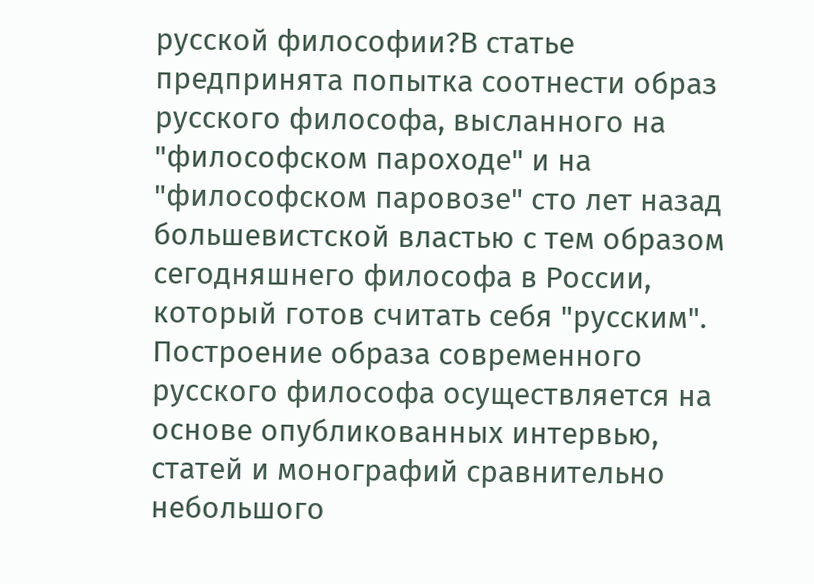русской философии?В статье предпринята попытка соотнести образ русского философа, высланного на "философском пароходе" и на "философском паровозе" сто лет назад большевистской властью с тем образом сегодняшнего философа в России, который готов считать себя "русским". Построение образа современного русского философа осуществляется на основе опубликованных интервью, статей и монографий сравнительно небольшого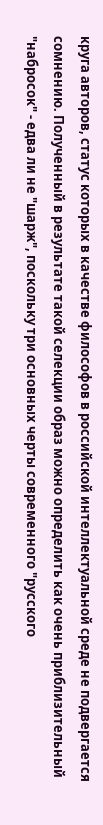круга авторов, статус которых в качестве философов в российской интеллектуальной среде не подвергается сомнению. Полученный в результате такой селекции образ можно определить как очень приблизительный "набросок" - едва ли не "шарж", поскольку три основных черты современного "русского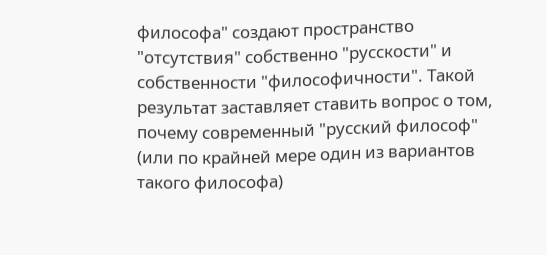философа" создают пространство "отсутствия" собственно "русскости" и собственности "философичности". Такой результат заставляет ставить вопрос о том, почему современный "русский философ" (или по крайней мере один из вариантов такого философа)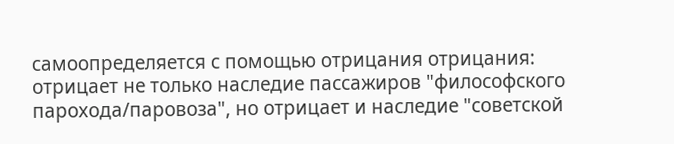самоопределяется с помощью отрицания отрицания: отрицает не только наследие пассажиров "философского парохода/паровоза", но отрицает и наследие "советской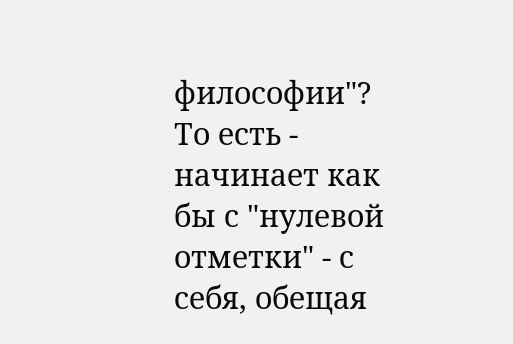философии"? То есть - начинает как бы с "нулевой отметки" - с себя, обещая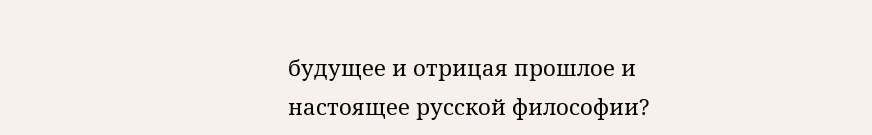будущее и отрицая прошлое и настоящее русской философии?